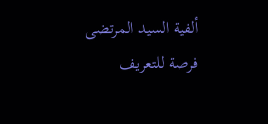ألفية السيد المرتضى فرصة للتعريف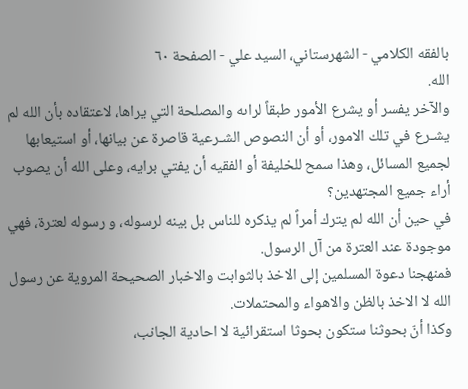بالفقه الكلامي - الشهرستاني، السيد علي - الصفحة ٦٠
الله.
والآخر يفسر أو يشرع الأمور طبقاً لراىه والمصلحة التي يراها، لاعتقاده بأن الله لم يشـرع في تلك الامور، أو أن النصوص الشـرعية قاصرة عن بيانها، أو استيعابها لجميع المسائل، وهذا سمح للخليفة أو الفقيه أن يفتي برايه، وعلى الله أن يصوب أراء جميع المجتهدين؟
في حين أن الله لم يترك أمراً لم يذكره للناس بل بينه لرسوله، و رسوله لعترة، فهي موجودة عند العترة من آل الرسول.
فمنهجنا دعوة المسلمين إلى الاخذ بالثوابت والاخبار الصحيحة المروية عن رسول الله لا الاخذ بالظن والاهواء والمحتملات.
وكذا أنّ بحوثنا ستكون بحوثا استقرائية لا احادية الجانب،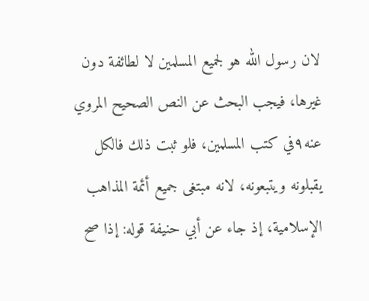لان رسول الله هو لجميع المسلمين لا لطائفة دون غيرها، فيجب البحث عن النص الصحيح المروي عنه٩في كتب المسلمين، فلو ثبت ذلك فالكل يقبلونه ويتبعونه، لانه مبتغى جميع أئمة المذاهب الإسلامية، إذ جاء عن أبي حنيفة قوله: إذا صح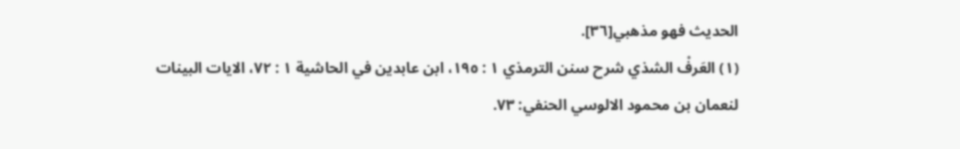الحديث فهو مذهبي[٣٦].
(١) العَرفْ الشذي شرح سنن الترمذي ١ : ١٩٥، ابن عابدين في الحاشية ١ : ٧٢، الايات البينات لنعمان بن محمود الالوسي الحنفي: ٧٣.